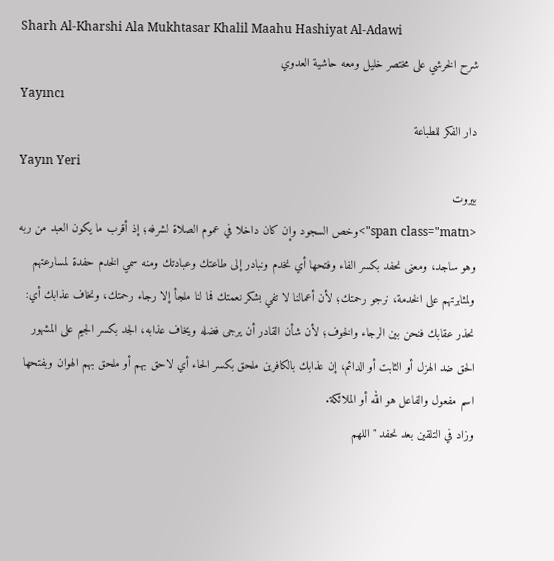Sharh Al-Kharshi Ala Mukhtasar Khalil Maahu Hashiyat Al-Adawi
شرح الخرشي على مختصر خليل ومعه حاشية العدوي
Yayıncı
دار الفكر للطباعة
Yayın Yeri
بيروت
<span class="matn">وخص السجود وإن كان داخلا في عموم الصلاة لشرفه؛ إذ أقرب ما يكون العبد من ربه وهو ساجد، ومعنى نحفد بكسر الفاء وفتحها أي نخدم ونبادر إلى طاعتك وعبادتك ومنه سمي الخدم حفدة لمسارعتهم ولمثابرتهم على الخدمة، نرجو رحمتك؛ لأن أعمالنا لا تفي بشكر نعمتك فما لنا ملجأ إلا رجاء رحمتك، ونخاف عذابك أي: نحذر عقابك فنحن بين الرجاء والخوف؛ لأن شأن القادر أن يرجى فضله ويخاف عذابه، الجد بكسر الجيم على المشهور الحق ضد الهزل أو الثابت أو الدائم، إن عذابك بالكافرين ملحق بكسر الحاء أي لاحق بهم أو ملحق بهم الهوان وبفتحها اسم مفعول والفاعل هو الله أو الملائكة.
وزاد في التلقين بعد نحفد " اللهم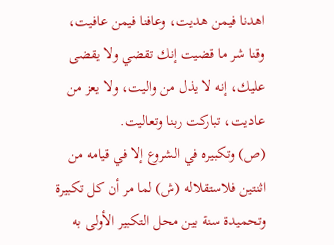اهدنا فيمن هديت، وعافنا فيمن عافيت، وقنا شر ما قضيت إنك تقضي ولا يقضى عليك، إنه لا يذل من واليت، ولا يعز من عاديت، تباركت ربنا وتعاليت.
(ص) وتكبيره في الشروع إلا في قيامه من اثنتين فلاستقلاله (ش) لما مر أن كل تكبيرة وتحميدة سنة بين محل التكبير الأولى به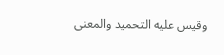وقيس عليه التحميد والمعنى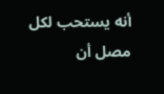أنه يستحب لكل مصل أن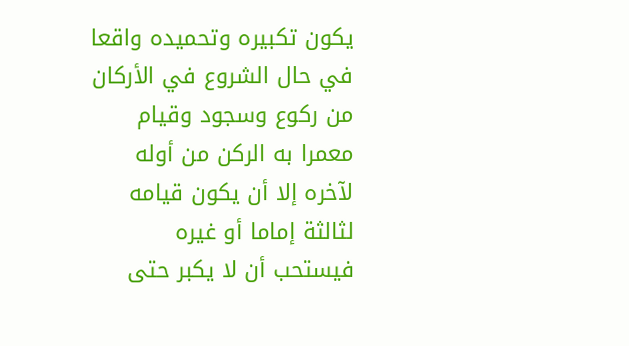يكون تكبيره وتحميده واقعا في حال الشروع في الأركان من ركوع وسجود وقيام معمرا به الركن من أوله لآخره إلا أن يكون قيامه لثالثة إماما أو غيره فيستحب أن لا يكبر حتى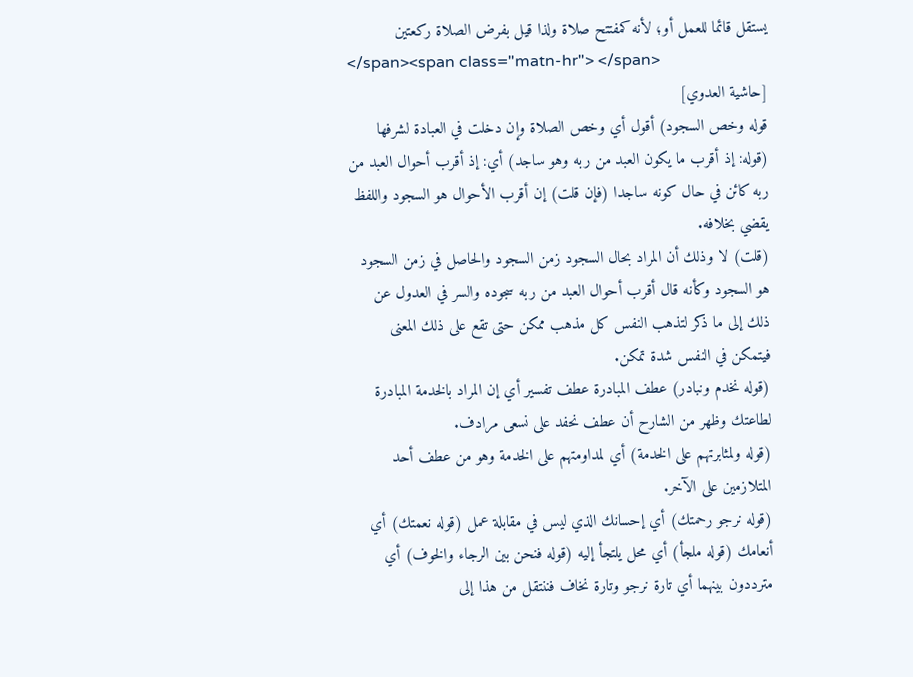يستقل قائما للعمل أو؛ لأنه كمفتتح صلاة ولذا قيل بفرض الصلاة ركعتين
</span><span class="matn-hr"> </span>
[حاشية العدوي]
قوله وخص السجود) أقول أي وخص الصلاة وإن دخلت في العبادة لشرفها (قوله: إذ أقرب ما يكون العبد من ربه وهو ساجد) أي: إذ أقرب أحوال العبد من ربه كائن في حال كونه ساجدا (فإن قلت) إن أقرب الأحوال هو السجود واللفظ يقضي بخلافه.
(قلت) لا وذلك أن المراد بحال السجود زمن السجود والحاصل في زمن السجود هو السجود وكأنه قال أقرب أحوال العبد من ربه سجوده والسر في العدول عن ذلك إلى ما ذكر لتذهب النفس كل مذهب ممكن حتى تقع على ذلك المعنى فيتمكن في النفس شدة تمكن.
(قوله نخدم ونبادر) عطف المبادرة عطف تفسير أي إن المراد بالخدمة المبادرة لطاعتك وظهر من الشارح أن عطف نحفد على نسعى مرادف.
(قوله ولمثابرتهم على الخدمة) أي لمداومتهم على الخدمة وهو من عطف أحد المتلازمين على الآخر.
(قوله نرجو رحمتك) أي إحسانك الذي ليس في مقابلة عمل (قوله نعمتك) أي أنعامك (قوله ملجأ) أي محل يلتجأ إليه (قوله فنحن بين الرجاء والخوف) أي مترددون بينهما أي تارة نرجو وتارة نخاف فننتقل من هذا إلى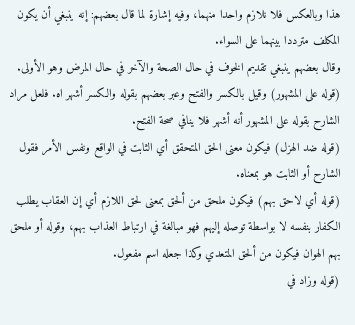هذا وبالعكس فلا نلازم واحدا منهما، وفيه إشارة لما قال بعضهم: إنه ينبغي أن يكون المكلف مترددا بينهما على السواء.
وقال بعضهم ينبغي تقديم الخوف في حال الصحة والآخر في حال المرض وهو الأولى.
(قوله على المشهور) وقيل بالكسر والفتح وعبر بعضهم بقوله والكسر أشهر اه. فلعل مراد الشارح بقوله على المشهور أنه أشهر فلا ينافي صحة الفتح.
(قوله ضد الهزل) فيكون معنى الحق المتحقق أي الثابت في الواقع ونفس الأمر فقول الشارح أو الثابت هو بمعناه.
(قوله أي لاحق بهم) فيكون ملحق من ألحق بمعنى لحق اللازم أي إن العقاب يطلب الكفار بنفسه لا بواسطة توصله إليهم فهو مبالغة في ارتباط العذاب بهم، وقوله أو ملحق بهم الهوان فيكون من ألحق المتعدي وكذا جعله اسم مفعول.
(قوله وزاد في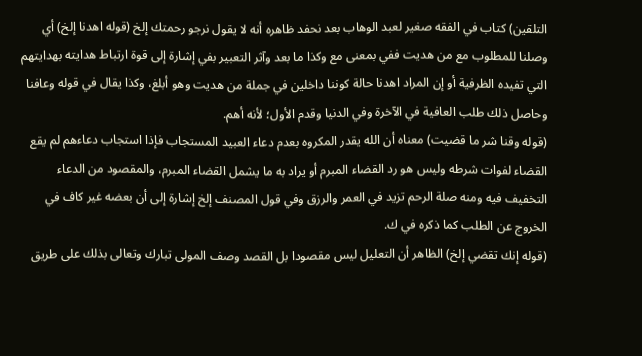التلقين) كتاب في الفقه صغير لعبد الوهاب بعد نحفد ظاهره أنه لا يقول نرجو رحمتك إلخ (قوله اهدنا إلخ) أي وصلنا للمطلوب مع من هديت ففي بمعنى مع وكذا ما بعد وآثر التعبير بفي إشارة إلى قوة ارتباط هدايته بهدايتهم التي تفيده الظرفية أو إن المراد اهدنا حالة كوننا داخلين في جملة من هديت وهو أبلغ، وكذا يقال في قوله وعافنا وحاصل ذلك طلب العافية في الآخرة وفي الدنيا وقدم الأول؛ لأنه أهم.
(قوله وقنا شر ما قضيت) معناه أن الله يقدر المكروه بعدم دعاء العبيد المستجاب فإذا استجاب دعاءهم لم يقع القضاء لفوات شرطه وليس هو رد القضاء المبرم أو يراد به ما يشمل القضاء المبرم، والمقصود من الدعاء التخفيف فيه ومنه صلة الرحم تزيد في العمر والرزق وفي قول المصنف إلخ إشارة إلى أن بعضه غير كاف في الخروج عن الطلب كما ذكره في ك.
(قوله إنك تقضي إلخ) الظاهر أن التعليل ليس مقصودا بل القصد وصف المولى تبارك وتعالى بذلك على طريق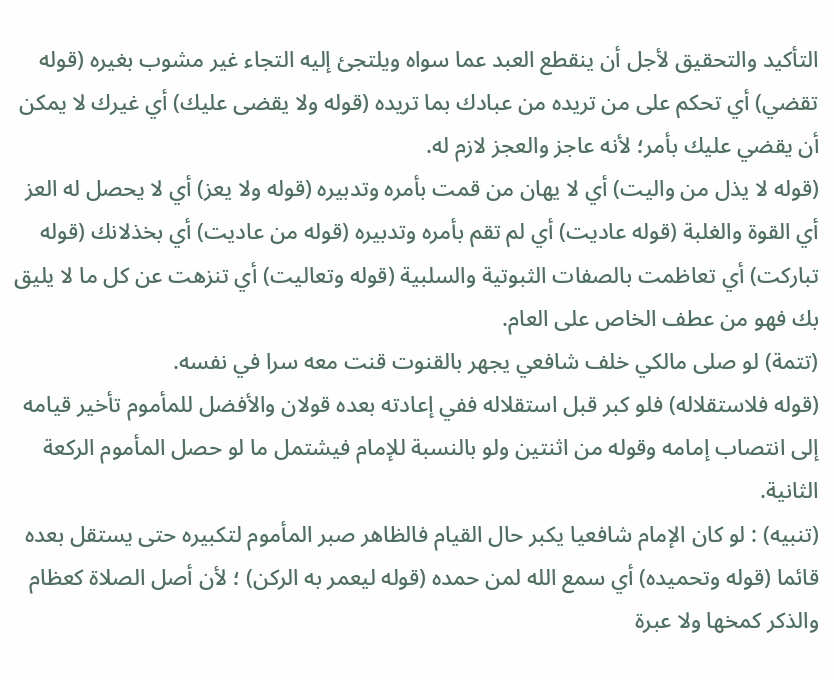التأكيد والتحقيق لأجل أن ينقطع العبد عما سواه ويلتجئ إليه التجاء غير مشوب بغيره (قوله تقضي) أي تحكم على من تريده من عبادك بما تريده (قوله ولا يقضى عليك) أي غيرك لا يمكن أن يقضي عليك بأمر؛ لأنه عاجز والعجز لازم له.
(قوله لا يذل من واليت) أي لا يهان من قمت بأمره وتدبيره (قوله ولا يعز) أي لا يحصل له العز أي القوة والغلبة (قوله عاديت) أي لم تقم بأمره وتدبيره (قوله من عاديت) أي بخذلانك (قوله تباركت) أي تعاظمت بالصفات الثبوتية والسلبية (قوله وتعاليت) أي تنزهت عن كل ما لا يليق بك فهو من عطف الخاص على العام.
(تتمة) لو صلى مالكي خلف شافعي يجهر بالقنوت قنت معه سرا في نفسه.
(قوله فلاستقلاله) فلو كبر قبل استقلاله ففي إعادته بعده قولان والأفضل للمأموم تأخير قيامه إلى انتصاب إمامه وقوله من اثنتين ولو بالنسبة للإمام فيشتمل ما لو حصل المأموم الركعة الثانية.
(تنبيه) : لو كان الإمام شافعيا يكبر حال القيام فالظاهر صبر المأموم لتكبيره حتى يستقل بعده قائما (قوله وتحميده) أي سمع الله لمن حمده (قوله ليعمر به الركن) ؛ لأن أصل الصلاة كعظام والذكر كمخها ولا عبرة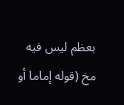بعظم ليس فيه مخ (قوله إماما أو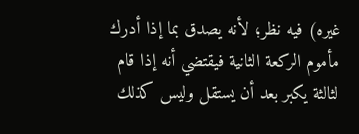غيره) فيه نظر؛ لأنه يصدق بما إذا أدرك مأموم الركعة الثانية فيقتضي أنه إذا قام لثالثة يكبر بعد أن يستقل وليس كذلك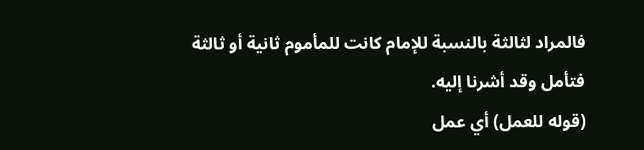فالمراد لثالثة بالنسبة للإمام كانت للمأموم ثانية أو ثالثة فتأمل وقد أشرنا إليه.
(قوله للعمل) أي عمل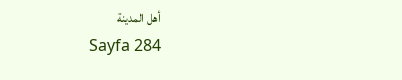أهل المدينة
Sayfa 284